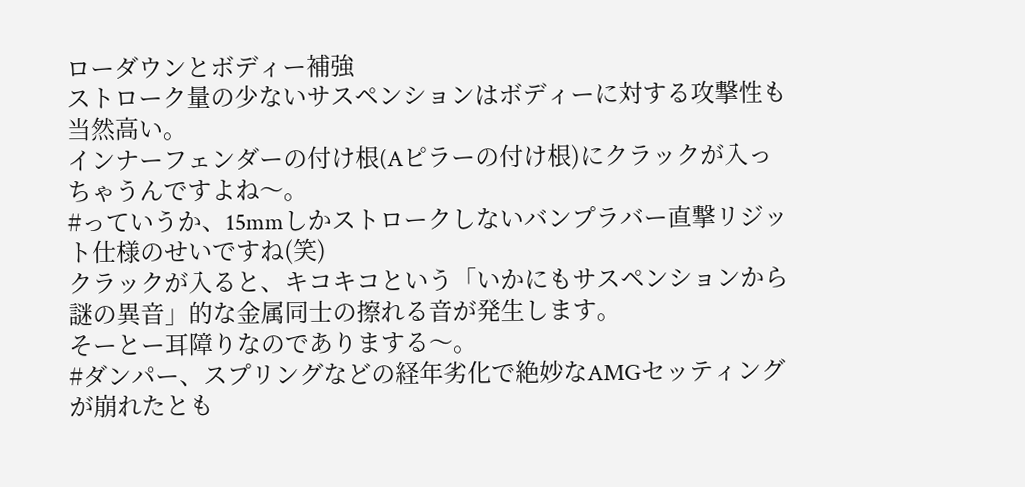ローダウンとボディー補強
ストローク量の少ないサスペンションはボディーに対する攻撃性も当然高い。
インナーフェンダーの付け根(Aピラーの付け根)にクラックが入っちゃうんですよね〜。
#っていうか、15mmしかストロークしないバンプラバー直撃リジット仕様のせいですね(笑)
クラックが入ると、キコキコという「いかにもサスペンションから謎の異音」的な金属同士の擦れる音が発生します。
そーとー耳障りなのでありまする〜。
#ダンパー、スプリングなどの経年劣化で絶妙なAMGセッティングが崩れたとも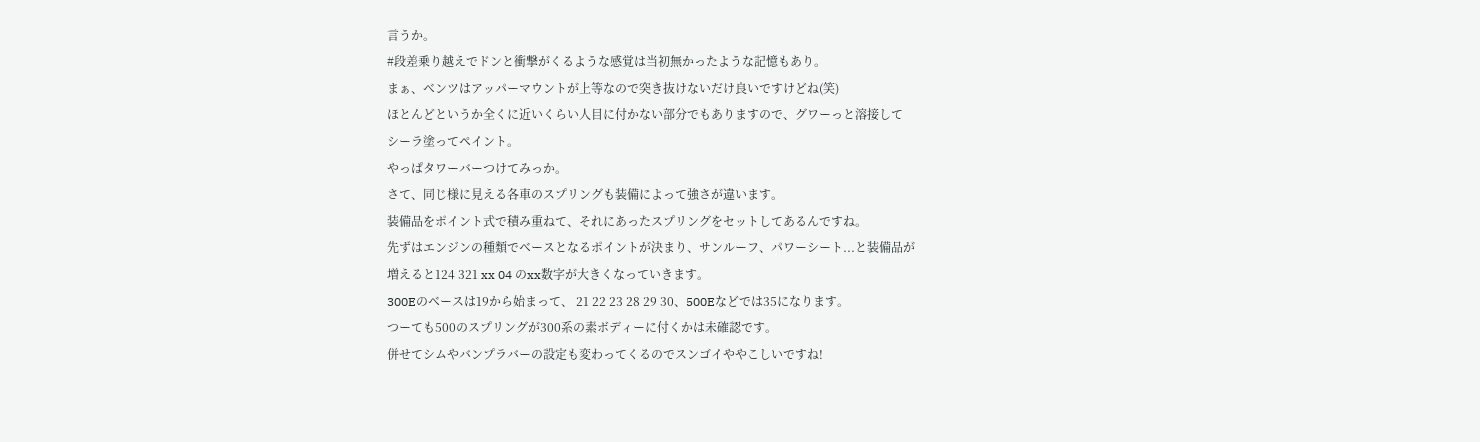言うか。
#段差乗り越えでドンと衝撃がくるような感覚は当初無かったような記憶もあり。
まぁ、ベンツはアッパーマウントが上等なので突き抜けないだけ良いですけどね(笑)
ほとんどというか全くに近いくらい人目に付かない部分でもありますので、グワーっと溶接して
シーラ塗ってペイント。
やっぱタワーバーつけてみっか。
さて、同じ様に見える各車のスプリングも装備によって強さが違います。
装備品をポイント式で積み重ねて、それにあったスプリングをセットしてあるんですね。
先ずはエンジンの種類でベースとなるポイントが決まり、サンルーフ、パワーシート...と装備品が
増えると124 321 xx 04 のxx数字が大きくなっていきます。
300Eのベースは19から始まって、 21 22 23 28 29 30、500Eなどでは35になります。
つーても500のスプリングが300系の素ボディーに付くかは未確認です。
併せてシムやバンプラバーの設定も変わってくるのでスンゴイややこしいですね!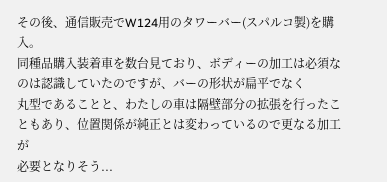その後、通信販売でW124用のタワーバー(スパルコ製)を購入。
同種品購入装着車を数台見ており、ボディーの加工は必須なのは認識していたのですが、バーの形状が扁平でなく
丸型であることと、わたしの車は隔壁部分の拡張を行ったこともあり、位置関係が純正とは変わっているので更なる加工が
必要となりそう...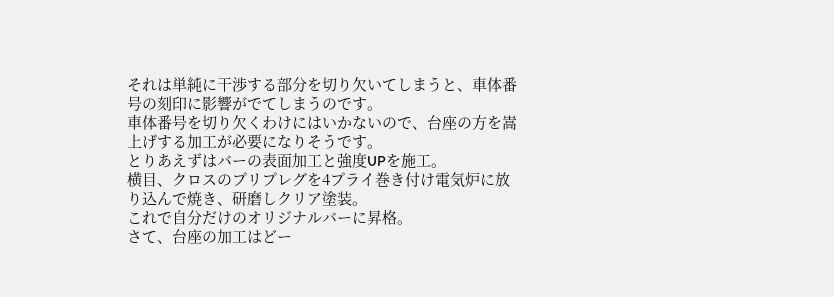それは単純に干渉する部分を切り欠いてしまうと、車体番号の刻印に影響がでてしまうのです。
車体番号を切り欠くわけにはいかないので、台座の方を嵩上げする加工が必要になりそうです。
とりあえずはバーの表面加工と強度UPを施工。
横目、クロスのプリプレグを4プライ巻き付け電気炉に放り込んで焼き、研磨しクリア塗装。
これで自分だけのオリジナルバーに昇格。
さて、台座の加工はどー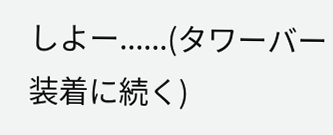しよー......(タワーバー装着に続く)